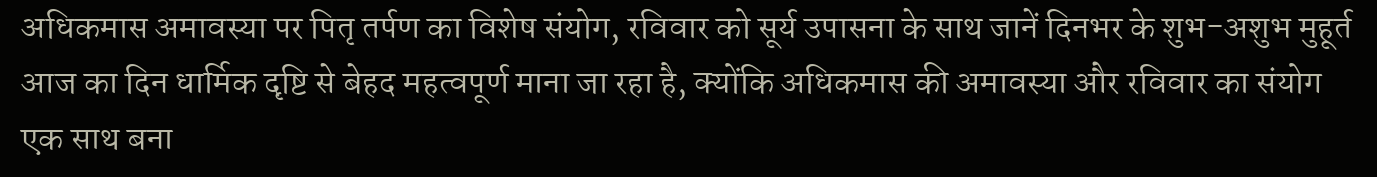अधिकमास अमावस्या पर पितृ तर्पण का विशेष संयोग, रविवार को सूर्य उपासना के साथ जानें दिनभर के शुभ-अशुभ मुहूर्त
आज का दिन धार्मिक दृष्टि से बेहद महत्वपूर्ण माना जा रहा है, क्योंकि अधिकमास की अमावस्या और रविवार का संयोग एक साथ बना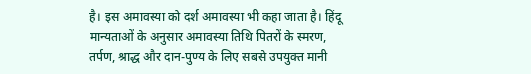है। इस अमावस्या को दर्श अमावस्या भी कहा जाता है। हिंदू मान्यताओं के अनुसार अमावस्या तिथि पितरों के स्मरण, तर्पण, श्राद्ध और दान-पुण्य के लिए सबसे उपयुक्त मानी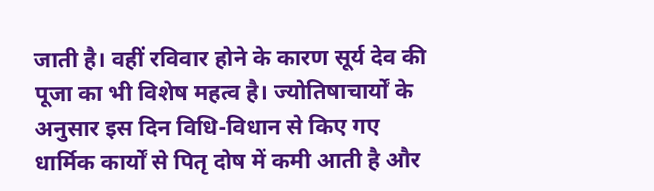जाती है। वहीं रविवार होने के कारण सूर्य देव की पूजा का भी विशेष महत्व है। ज्योतिषाचार्यों के अनुसार इस दिन विधि-विधान से किए गए धार्मिक कार्यों से पितृ दोष में कमी आती है और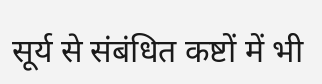सूर्य से संबंधित कष्टों में भी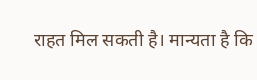राहत मिल सकती है। मान्यता है कि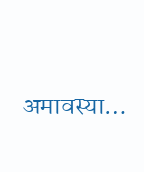अमावस्या…